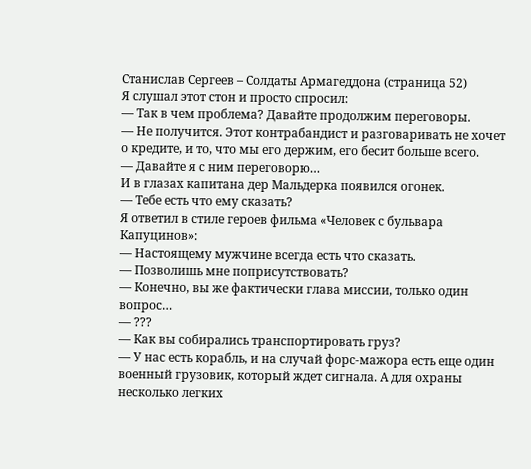Станислав Сергеев – Солдаты Армагеддона (страница 52)
Я слушал этот стон и просто спросил:
— Так в чем проблема? Давайте продолжим переговоры.
— Не получится. Этот контрабандист и разговаривать не хочет о кредите, и то, что мы его держим, его бесит больше всего.
— Давайте я с ним переговорю…
И в глазах капитана дер Мальдерка появился огонек.
— Тебе есть что ему сказать?
Я ответил в стиле героев фильма «Человек с бульвара Капуцинов»:
— Настоящему мужчине всегда есть что сказать.
— Позволишь мне поприсутствовать?
— Конечно, вы же фактически глава миссии, только один вопрос…
— ???
— Как вы собирались транспортировать груз?
— У нас есть корабль, и на случай форс-мажора есть еще один военный грузовик, который ждет сигнала. А для охраны несколько легких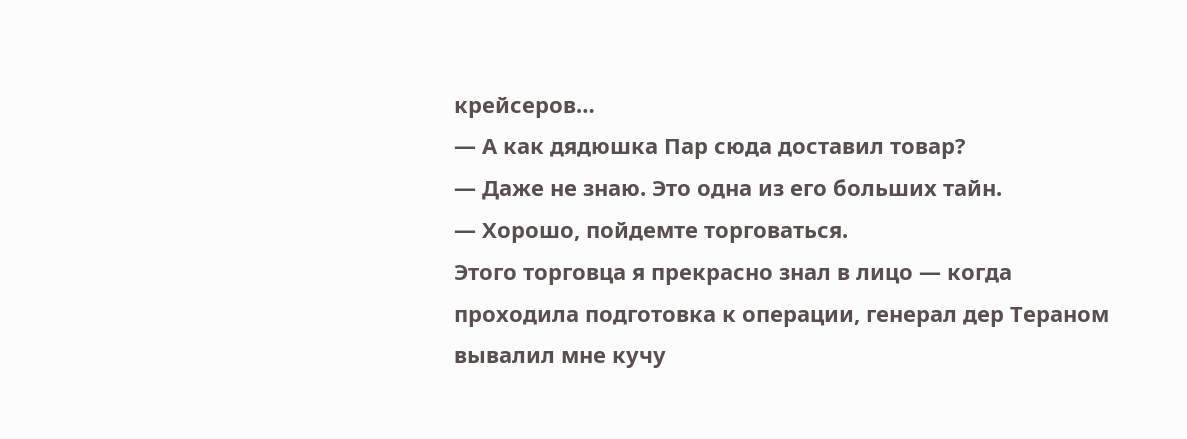крейсеров…
— А как дядюшка Пар сюда доставил товар?
— Даже не знаю. Это одна из его больших тайн.
— Хорошо, пойдемте торговаться.
Этого торговца я прекрасно знал в лицо — когда проходила подготовка к операции, генерал дер Тераном вывалил мне кучу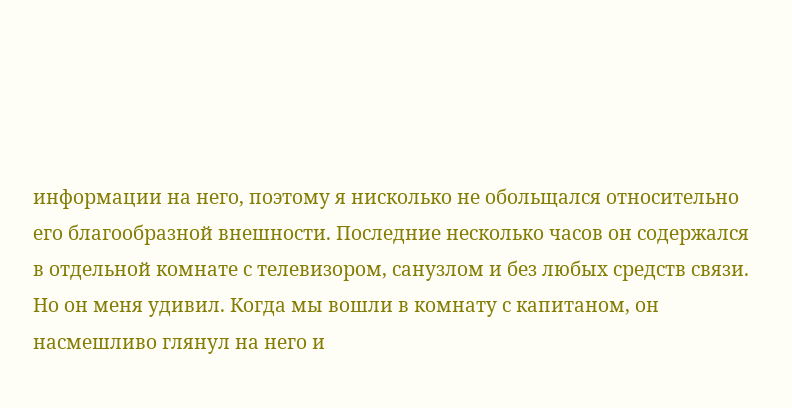информации на него, поэтому я нисколько не обольщался относительно его благообразной внешности. Последние несколько часов он содержался в отдельной комнате с телевизором, санузлом и без любых средств связи. Но он меня удивил. Когда мы вошли в комнату с капитаном, он насмешливо глянул на него и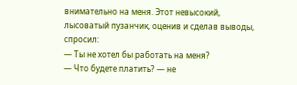внимательно на меня. Этот невысокий, лысоватый пузанчик, оценив и сделав выводы, спросил:
— Ты не хотел бы работать на меня?
— Что будете платить? — не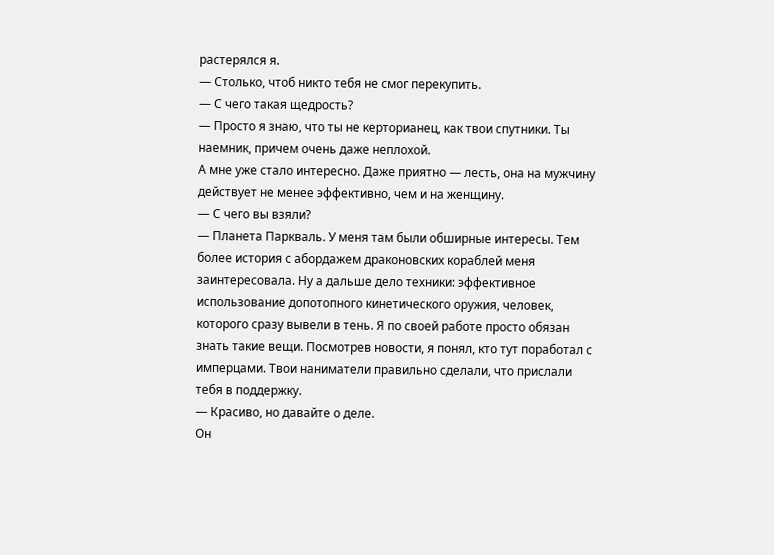растерялся я.
— Столько, чтоб никто тебя не смог перекупить.
— С чего такая щедрость?
— Просто я знаю, что ты не керторианец, как твои спутники. Ты наемник, причем очень даже неплохой.
А мне уже стало интересно. Даже приятно — лесть, она на мужчину действует не менее эффективно, чем и на женщину.
— С чего вы взяли?
— Планета Паркваль. У меня там были обширные интересы. Тем более история с абордажем драконовских кораблей меня заинтересовала. Ну а дальше дело техники: эффективное использование допотопного кинетического оружия, человек, которого сразу вывели в тень. Я по своей работе просто обязан знать такие вещи. Посмотрев новости, я понял, кто тут поработал с имперцами. Твои наниматели правильно сделали, что прислали тебя в поддержку.
— Красиво, но давайте о деле.
Он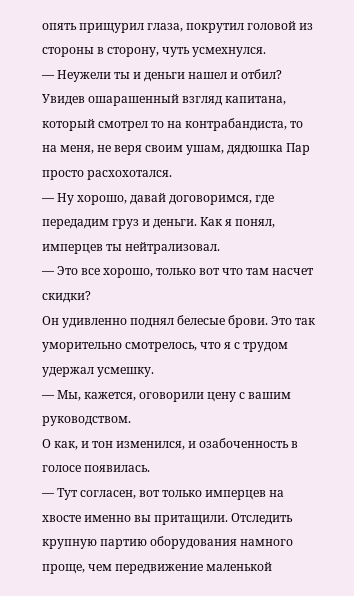опять прищурил глаза, покрутил головой из стороны в сторону, чуть усмехнулся.
— Неужели ты и деньги нашел и отбил?
Увидев ошарашенный взгляд капитана, который смотрел то на контрабандиста, то на меня, не веря своим ушам, дядюшка Пар просто расхохотался.
— Ну хорошо, давай договоримся, где передадим груз и деньги. Как я понял, имперцев ты нейтрализовал.
— Это все хорошо, только вот что там насчет скидки?
Он удивленно поднял белесые брови. Это так уморительно смотрелось, что я с трудом удержал усмешку.
— Мы, кажется, оговорили цену с вашим руководством.
О как, и тон изменился, и озабоченность в голосе появилась.
— Тут согласен, вот только имперцев на хвосте именно вы притащили. Отследить крупную партию оборудования намного проще, чем передвижение маленькой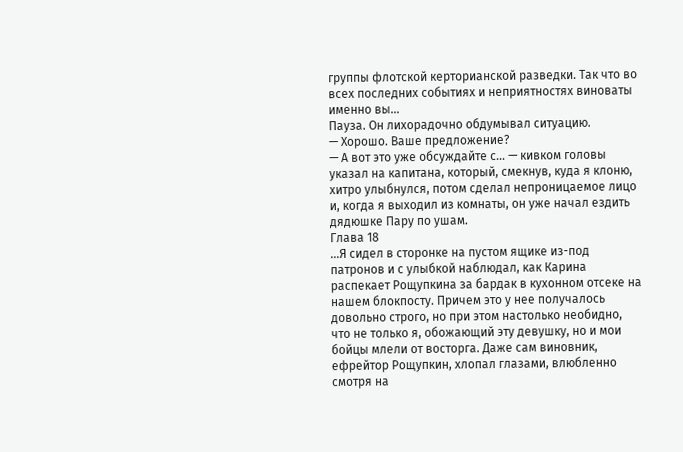группы флотской керторианской разведки. Так что во всех последних событиях и неприятностях виноваты именно вы…
Пауза. Он лихорадочно обдумывал ситуацию.
— Хорошо. Ваше предложение?
— А вот это уже обсуждайте с… — кивком головы указал на капитана, который, смекнув, куда я клоню, хитро улыбнулся, потом сделал непроницаемое лицо и, когда я выходил из комнаты, он уже начал ездить дядюшке Пару по ушам.
Глава 18
…Я сидел в сторонке на пустом ящике из-под патронов и с улыбкой наблюдал, как Карина распекает Рощупкина за бардак в кухонном отсеке на нашем блокпосту. Причем это у нее получалось довольно строго, но при этом настолько необидно, что не только я, обожающий эту девушку, но и мои бойцы млели от восторга. Даже сам виновник, ефрейтор Рощупкин, хлопал глазами, влюбленно смотря на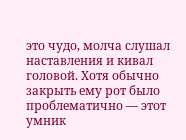это чудо, молча слушал наставления и кивал головой. Хотя обычно закрыть ему рот было проблематично — этот умник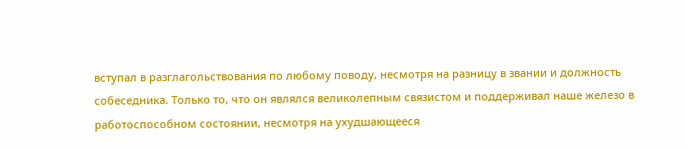вступал в разглагольствования по любому поводу, несмотря на разницу в звании и должность собеседника. Только то, что он являлся великолепным связистом и поддерживал наше железо в работоспособном состоянии, несмотря на ухудшающееся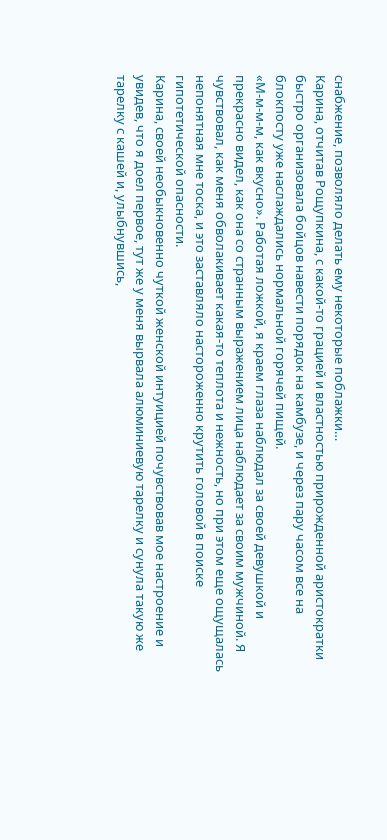снабжение, позволяло делать ему некоторые поблажки…
Карина, отчитав Рощупкина, с какой-то грацией и властностью прирожденной аристократки быстро организовала бойцов навести порядок на камбузе, и через пару часом все на блокпосту уже наслаждались нормальной горячей пищей.
«М-м-м-м, как вкусно». Работая ложкой, я краем глаза наблюдал за своей девушкой и прекрасно видел, как она со странным выражением лица наблюдает за своим мужчиной. Я чувствовал, как меня обволакивает какая-то теплота и нежность, но при этом еще ощущалась непонятная мне тоска, и это заставляло настороженно крутить головой в поиске гипотетической опасности.
Карина, своей необыкновенно чуткой женской интуицией почувствовав мое настроение и увидев, что я доел первое, тут же у меня вырвала алюминиевую тарелку и сунула такую же тарелку с кашей и, улыбнувшись,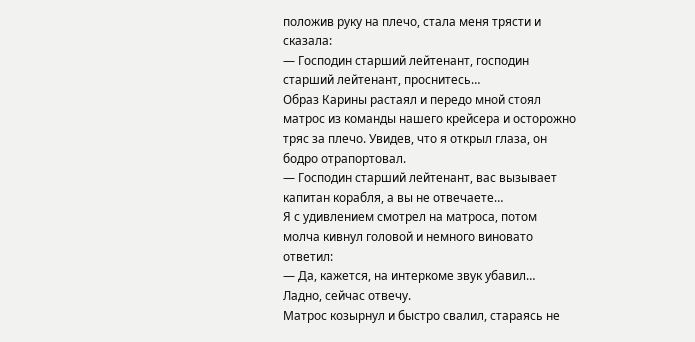положив руку на плечо, стала меня трясти и сказала:
— Господин старший лейтенант, господин старший лейтенант, проснитесь…
Образ Карины растаял и передо мной стоял матрос из команды нашего крейсера и осторожно тряс за плечо. Увидев, что я открыл глаза, он бодро отрапортовал.
— Господин старший лейтенант, вас вызывает капитан корабля, а вы не отвечаете…
Я с удивлением смотрел на матроса, потом молча кивнул головой и немного виновато ответил:
— Да, кажется, на интеркоме звук убавил… Ладно, сейчас отвечу.
Матрос козырнул и быстро свалил, стараясь не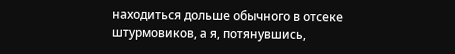находиться дольше обычного в отсеке штурмовиков, а я, потянувшись,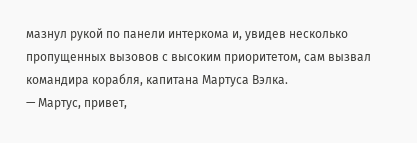мазнул рукой по панели интеркома и, увидев несколько пропущенных вызовов с высоким приоритетом, сам вызвал командира корабля, капитана Мартуса Вэлка.
— Мартус, привет,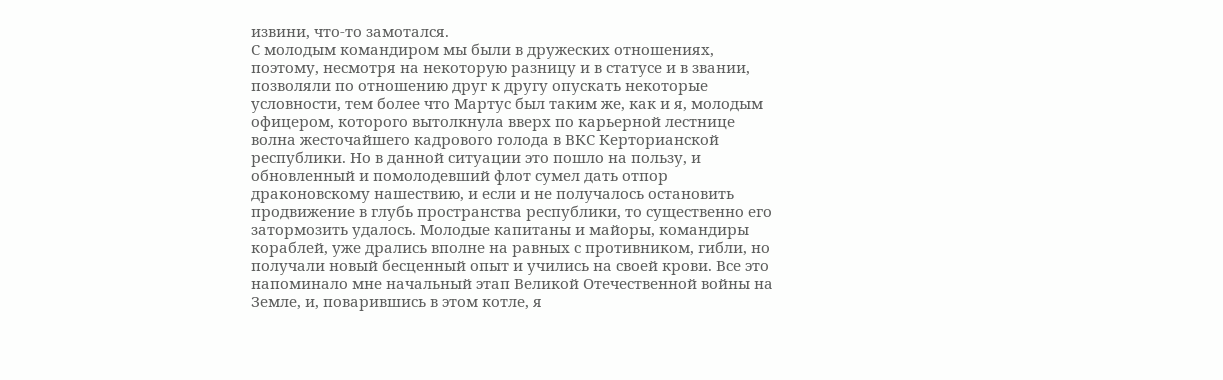извини, что-то замотался.
С молодым командиром мы были в дружеских отношениях, поэтому, несмотря на некоторую разницу и в статусе и в звании, позволяли по отношению друг к другу опускать некоторые условности, тем более что Мартус был таким же, как и я, молодым офицером, которого вытолкнула вверх по карьерной лестнице волна жесточайшего кадрового голода в ВКС Керторианской республики. Но в данной ситуации это пошло на пользу, и обновленный и помолодевший флот сумел дать отпор драконовскому нашествию, и если и не получалось остановить продвижение в глубь пространства республики, то существенно его затормозить удалось. Молодые капитаны и майоры, командиры кораблей, уже дрались вполне на равных с противником, гибли, но получали новый бесценный опыт и учились на своей крови. Все это напоминало мне начальный этап Великой Отечественной войны на Земле, и, поварившись в этом котле, я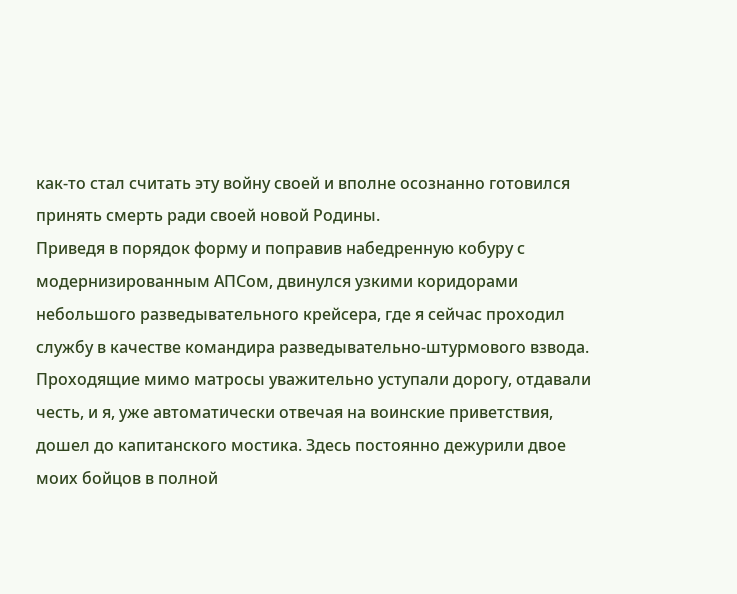как-то стал считать эту войну своей и вполне осознанно готовился принять смерть ради своей новой Родины.
Приведя в порядок форму и поправив набедренную кобуру с модернизированным АПСом, двинулся узкими коридорами небольшого разведывательного крейсера, где я сейчас проходил службу в качестве командира разведывательно-штурмового взвода. Проходящие мимо матросы уважительно уступали дорогу, отдавали честь, и я, уже автоматически отвечая на воинские приветствия, дошел до капитанского мостика. Здесь постоянно дежурили двое моих бойцов в полной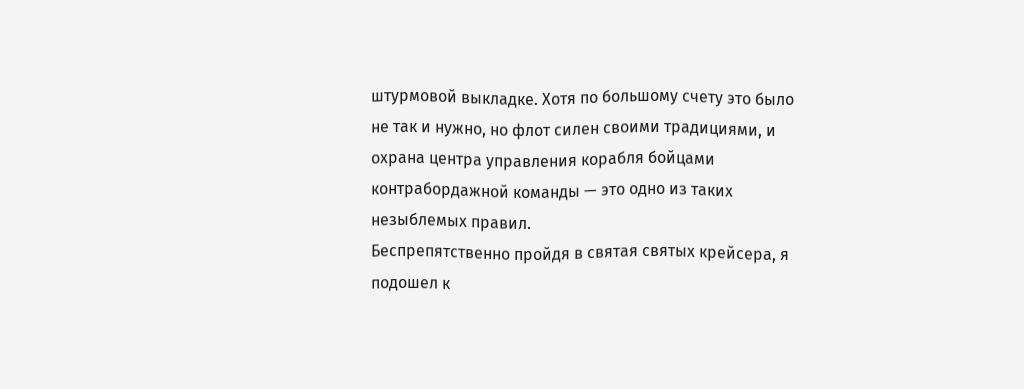штурмовой выкладке. Хотя по большому счету это было не так и нужно, но флот силен своими традициями, и охрана центра управления корабля бойцами контрабордажной команды — это одно из таких незыблемых правил.
Беспрепятственно пройдя в святая святых крейсера, я подошел к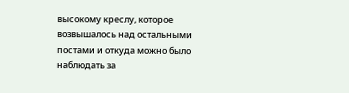высокому креслу, которое возвышалось над остальными постами и откуда можно было наблюдать за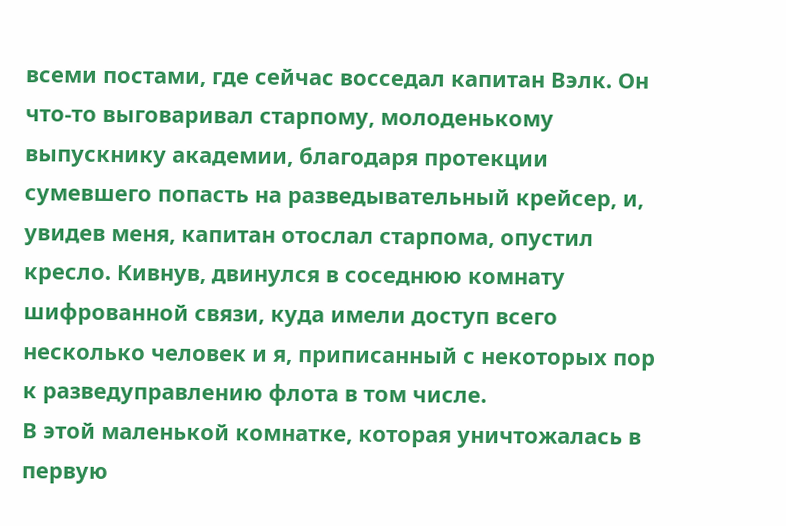всеми постами, где сейчас восседал капитан Вэлк. Он что-то выговаривал старпому, молоденькому выпускнику академии, благодаря протекции сумевшего попасть на разведывательный крейсер, и, увидев меня, капитан отослал старпома, опустил кресло. Кивнув, двинулся в соседнюю комнату шифрованной связи, куда имели доступ всего несколько человек и я, приписанный с некоторых пор к разведуправлению флота в том числе.
В этой маленькой комнатке, которая уничтожалась в первую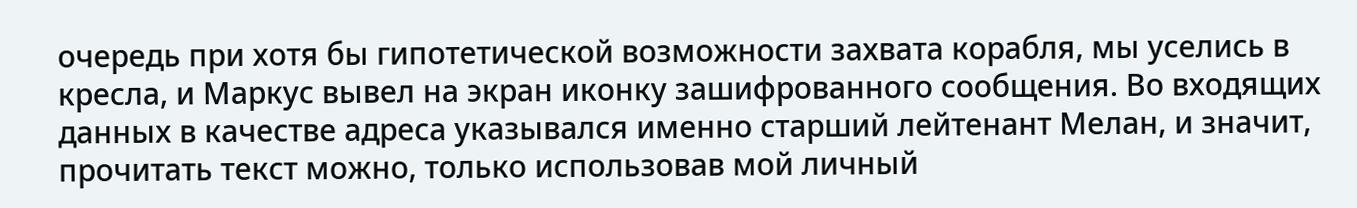очередь при хотя бы гипотетической возможности захвата корабля, мы уселись в кресла, и Маркус вывел на экран иконку зашифрованного сообщения. Во входящих данных в качестве адреса указывался именно старший лейтенант Мелан, и значит, прочитать текст можно, только использовав мой личный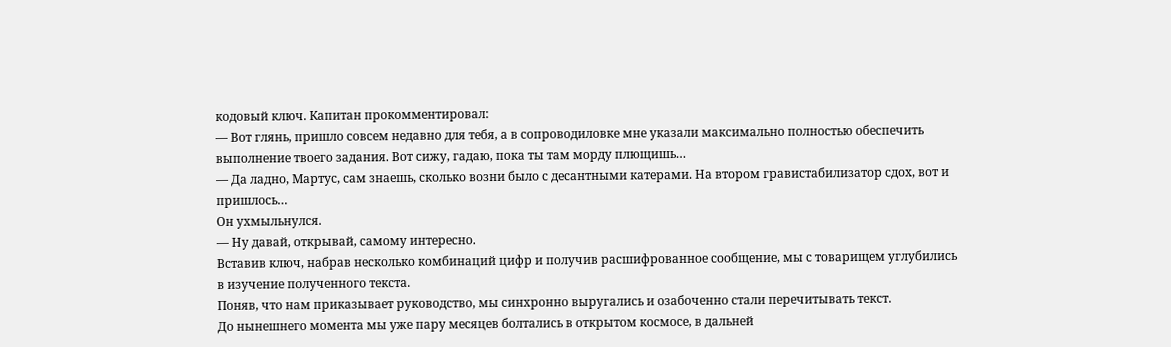кодовый ключ. Капитан прокомментировал:
— Вот глянь, пришло совсем недавно для тебя, а в сопроводиловке мне указали максимально полностью обеспечить выполнение твоего задания. Вот сижу, гадаю, пока ты там морду плющишь…
— Да ладно, Мартус, сам знаешь, сколько возни было с десантными катерами. На втором гравистабилизатор сдох, вот и пришлось…
Он ухмыльнулся.
— Ну давай, открывай, самому интересно.
Вставив ключ, набрав несколько комбинаций цифр и получив расшифрованное сообщение, мы с товарищем углубились в изучение полученного текста.
Поняв, что нам приказывает руководство, мы синхронно выругались и озабоченно стали перечитывать текст.
До нынешнего момента мы уже пару месяцев болтались в открытом космосе, в дальней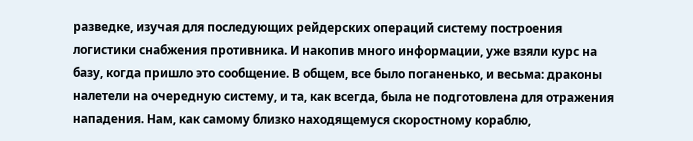разведке, изучая для последующих рейдерских операций систему построения логистики снабжения противника. И накопив много информации, уже взяли курс на базу, когда пришло это сообщение. В общем, все было поганенько, и весьма: драконы налетели на очередную систему, и та, как всегда, была не подготовлена для отражения нападения. Нам, как самому близко находящемуся скоростному кораблю,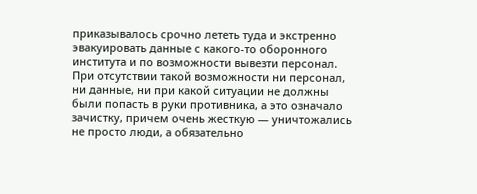приказывалось срочно лететь туда и экстренно эвакуировать данные с какого-то оборонного института и по возможности вывезти персонал. При отсутствии такой возможности ни персонал, ни данные, ни при какой ситуации не должны были попасть в руки противника, а это означало зачистку, причем очень жесткую — уничтожались не просто люди, а обязательно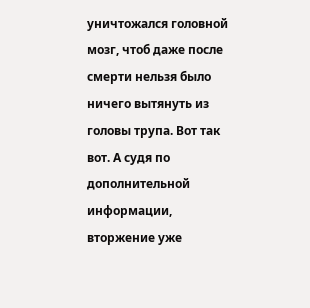уничтожался головной мозг, чтоб даже после смерти нельзя было ничего вытянуть из головы трупа. Вот так вот. А судя по дополнительной информации, вторжение уже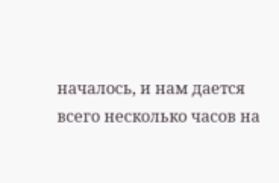началось, и нам дается всего несколько часов на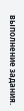выполнение задания.